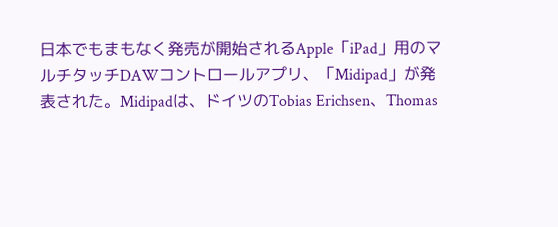日本でもまもなく発売が開始されるApple「iPad」用のマルチタッチDAWコントロールアプリ、「Midipad」が発表された。Midipadは、ドイツのTobias Erichsen、Thomas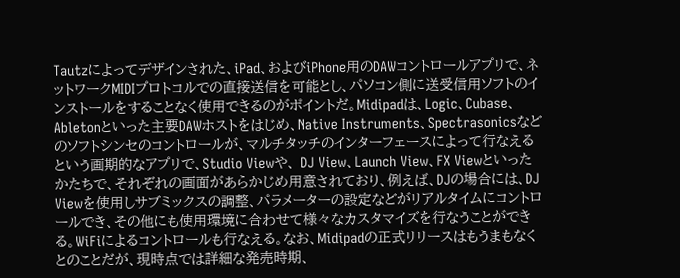Tautzによってデザインされた、iPad、およびiPhone用のDAWコントロールアプリで、ネットワークMIDIプロトコルでの直接送信を可能とし、パソコン側に送受信用ソフトのインストールをすることなく使用できるのがポイントだ。Midipadは、Logic、Cubase、Abletonといった主要DAWホストをはじめ、Native Instruments、Spectrasonicsなどのソフトシンセのコントロールが、マルチタッチのインターフェースによって行なえるという画期的なアプリで、Studio Viewや、 DJ View、Launch View、FX Viewといったかたちで、それぞれの画面があらかじめ用意されており、例えば、DJの場合には、DJ Viewを使用しサブミックスの調整、パラメーターの設定などがリアルタイムにコントロールでき、その他にも使用環境に合わせて様々なカスタマイズを行なうことができる。WiFiによるコントロールも行なえる。なお、Midipadの正式リリースはもうまもなくとのことだが、現時点では詳細な発売時期、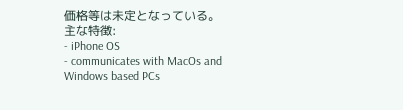価格等は未定となっている。
主な特徴:
- iPhone OS
- communicates with MacOs and Windows based PCs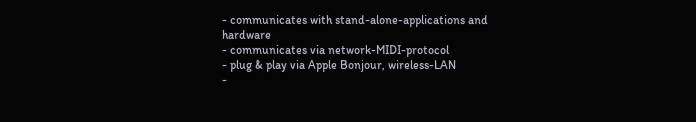- communicates with stand-alone-applications and hardware
- communicates via network-MIDI-protocol
- plug & play via Apple Bonjour, wireless-LAN
-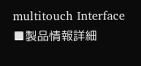multitouch Interface
■製品情報詳細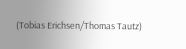(Tobias Erichsen/Thomas Tautz)